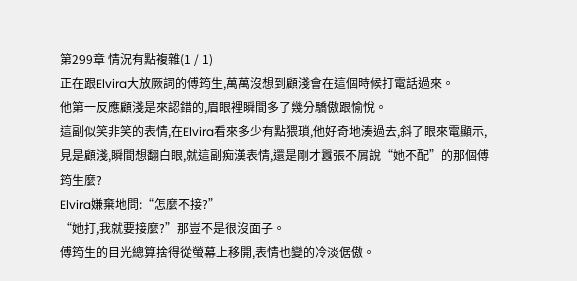第299章 情況有點複雜(1 / 1)
正在跟Elvira大放厥詞的傅筠生,萬萬沒想到顧淺會在這個時候打電話過來。
他第一反應顧淺是來認錯的,眉眼裡瞬間多了幾分驕傲跟愉悅。
這副似笑非笑的表情,在Elvira看來多少有點猥瑣,他好奇地湊過去,斜了眼來電顯示,見是顧淺,瞬間想翻白眼,就這副痴漢表情,還是剛才囂張不屑說“她不配”的那個傅筠生麼?
Elvira嫌棄地問:“怎麼不接?”
“她打,我就要接麼?”那豈不是很沒面子。
傅筠生的目光總算捨得從螢幕上移開,表情也變的冷淡倨傲。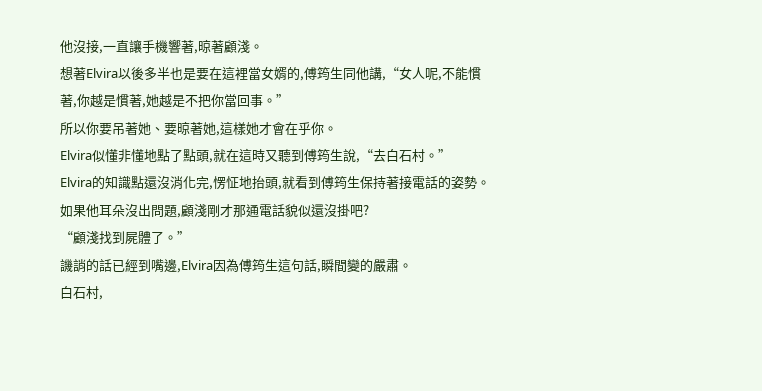他沒接,一直讓手機響著,晾著顧淺。
想著Elvira以後多半也是要在這裡當女婿的,傅筠生同他講,“女人呢,不能慣著,你越是慣著,她越是不把你當回事。”
所以你要吊著她、要晾著她,這樣她才會在乎你。
Elvira似懂非懂地點了點頭,就在這時又聽到傅筠生說,“去白石村。”
Elvira的知識點還沒消化完,愣怔地抬頭,就看到傅筠生保持著接電話的姿勢。
如果他耳朵沒出問題,顧淺剛才那通電話貌似還沒掛吧?
“顧淺找到屍體了。”
譏誚的話已經到嘴邊,Elvira因為傅筠生這句話,瞬間變的嚴肅。
白石村,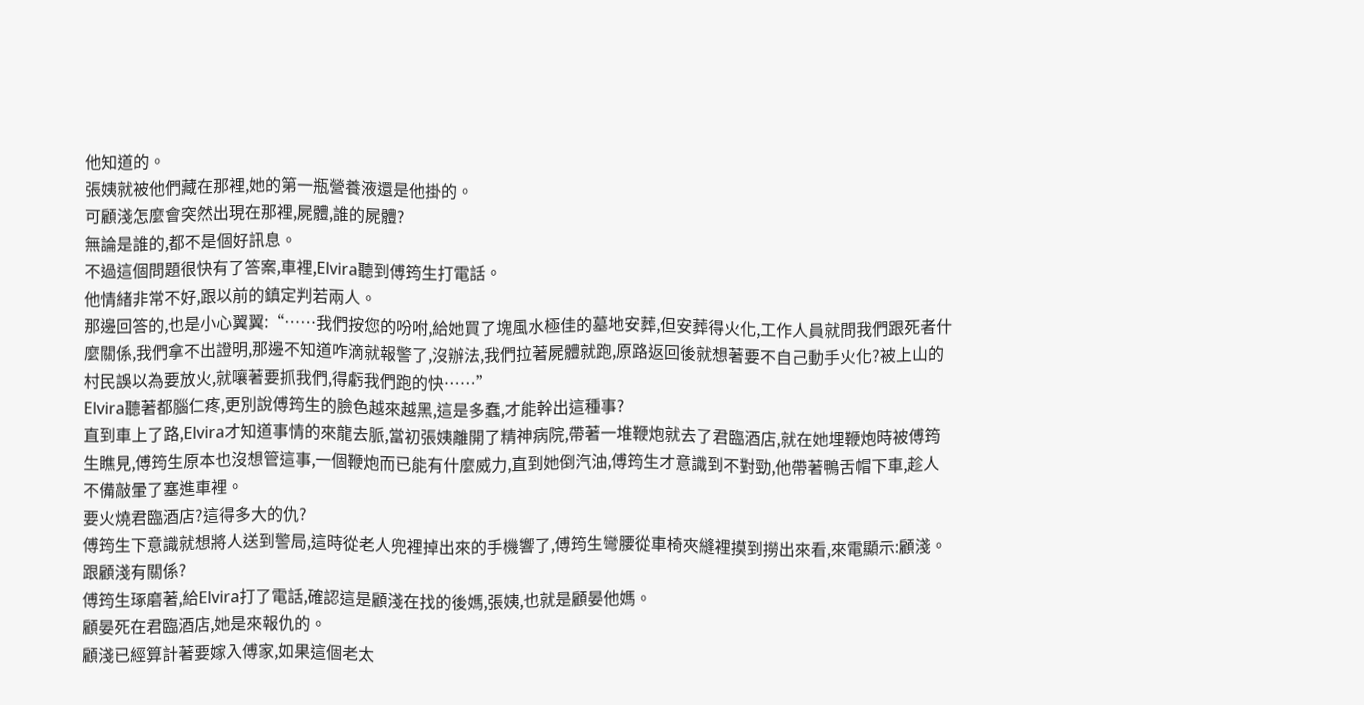他知道的。
張姨就被他們藏在那裡,她的第一瓶營養液還是他掛的。
可顧淺怎麼會突然出現在那裡,屍體,誰的屍體?
無論是誰的,都不是個好訊息。
不過這個問題很快有了答案,車裡,Elvira聽到傅筠生打電話。
他情緒非常不好,跟以前的鎮定判若兩人。
那邊回答的,也是小心翼翼:“……我們按您的吩咐,給她買了塊風水極佳的墓地安葬,但安葬得火化,工作人員就問我們跟死者什麼關係,我們拿不出證明,那邊不知道咋滴就報警了,沒辦法,我們拉著屍體就跑,原路返回後就想著要不自己動手火化?被上山的村民誤以為要放火,就嚷著要抓我們,得虧我們跑的快……”
Elvira聽著都腦仁疼,更別說傅筠生的臉色越來越黑,這是多蠢,才能幹出這種事?
直到車上了路,Elvira才知道事情的來龍去脈,當初張姨離開了精神病院,帶著一堆鞭炮就去了君臨酒店,就在她埋鞭炮時被傅筠生瞧見,傅筠生原本也沒想管這事,一個鞭炮而已能有什麼威力,直到她倒汽油,傅筠生才意識到不對勁,他帶著鴨舌帽下車,趁人不備敲暈了塞進車裡。
要火燒君臨酒店?這得多大的仇?
傅筠生下意識就想將人送到警局,這時從老人兜裡掉出來的手機響了,傅筠生彎腰從車椅夾縫裡摸到撈出來看,來電顯示:顧淺。
跟顧淺有關係?
傅筠生琢磨著,給Elvira打了電話,確認這是顧淺在找的後媽,張姨,也就是顧晏他媽。
顧晏死在君臨酒店,她是來報仇的。
顧淺已經算計著要嫁入傅家,如果這個老太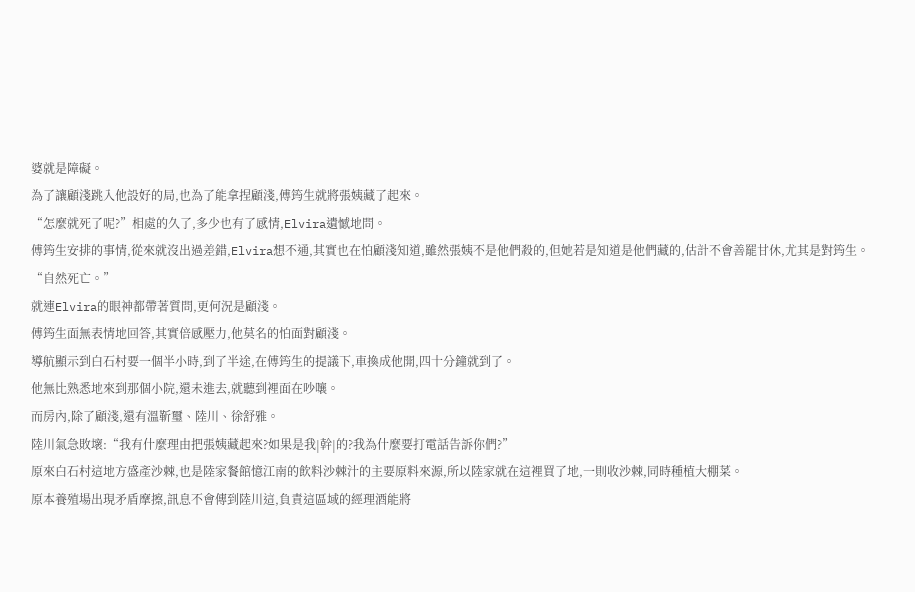婆就是障礙。
為了讓顧淺跳入他設好的局,也為了能拿捏顧淺,傅筠生就將張姨藏了起來。
“怎麼就死了呢?”相處的久了,多少也有了感情,Elvira遺憾地問。
傅筠生安排的事情,從來就沒出過差錯,Elvira想不通,其實也在怕顧淺知道,雖然張姨不是他們殺的,但她若是知道是他們藏的,估計不會善罷甘休,尤其是對筠生。
“自然死亡。”
就連Elvira的眼神都帶著質問,更何況是顧淺。
傅筠生面無表情地回答,其實倍感壓力,他莫名的怕面對顧淺。
導航顯示到白石村要一個半小時,到了半途,在傅筠生的提議下,車換成他開,四十分鐘就到了。
他無比熟悉地來到那個小院,還未進去,就聽到裡面在吵嚷。
而房內,除了顧淺,還有溫靳璽、陸川、徐舒雅。
陸川氣急敗壞:“我有什麼理由把張姨藏起來?如果是我|幹|的?我為什麼要打電話告訴你們?”
原來白石村這地方盛產沙棘,也是陸家餐館憶江南的飲料沙棘汁的主要原料來源,所以陸家就在這裡買了地,一則收沙棘,同時種植大棚菜。
原本養殖場出現矛盾摩擦,訊息不會傳到陸川這,負責這區域的經理酒能將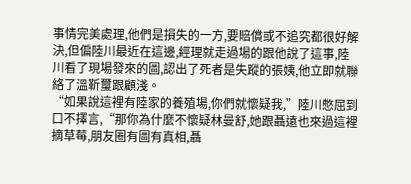事情完美處理,他們是損失的一方,要賠償或不追究都很好解決,但偏陸川最近在這邊,經理就走過場的跟他說了這事,陸川看了現場發來的圖,認出了死者是失蹤的張姨,他立即就聯絡了溫靳璽跟顧淺。
“如果說這裡有陸家的養殖場,你們就懷疑我,”陸川憋屈到口不擇言,“那你為什麼不懷疑林曼舒,她跟聶遠也來過這裡摘草莓,朋友圈有圖有真相,聶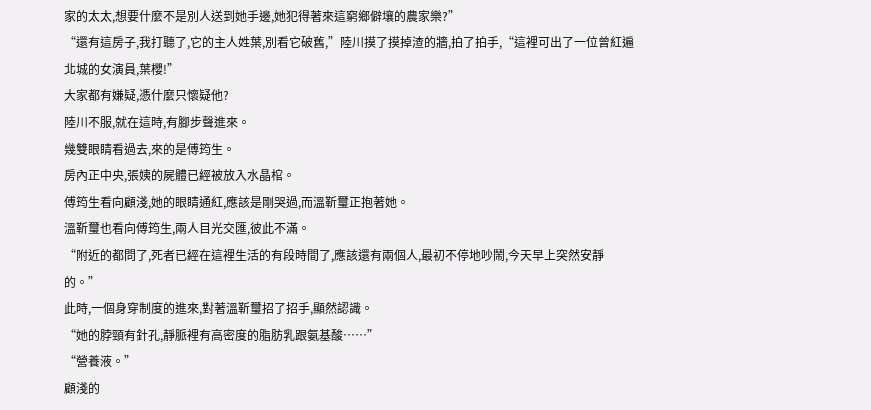家的太太,想要什麼不是別人送到她手邊,她犯得著來這窮鄉僻壤的農家樂?”
“還有這房子,我打聽了,它的主人姓葉,別看它破舊,”陸川摸了摸掉渣的牆,拍了拍手,“這裡可出了一位曾紅遍北城的女演員,葉櫻!”
大家都有嫌疑,憑什麼只懷疑他?
陸川不服,就在這時,有腳步聲進來。
幾雙眼睛看過去,來的是傅筠生。
房內正中央,張姨的屍體已經被放入水晶棺。
傅筠生看向顧淺,她的眼睛通紅,應該是剛哭過,而溫靳璽正抱著她。
溫靳璽也看向傅筠生,兩人目光交匯,彼此不滿。
“附近的都問了,死者已經在這裡生活的有段時間了,應該還有兩個人,最初不停地吵鬧,今天早上突然安靜的。”
此時,一個身穿制度的進來,對著溫靳璽招了招手,顯然認識。
“她的脖頸有針孔,靜脈裡有高密度的脂肪乳跟氨基酸……”
“營養液。”
顧淺的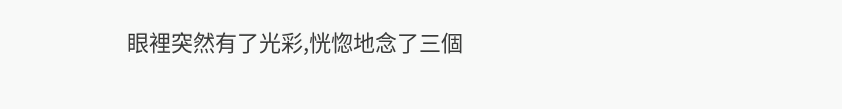眼裡突然有了光彩,恍惚地念了三個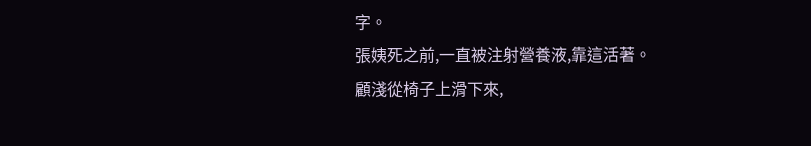字。
張姨死之前,一直被注射營養液,靠這活著。
顧淺從椅子上滑下來,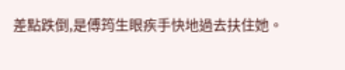差點跌倒,是傅筠生眼疾手快地過去扶住她。